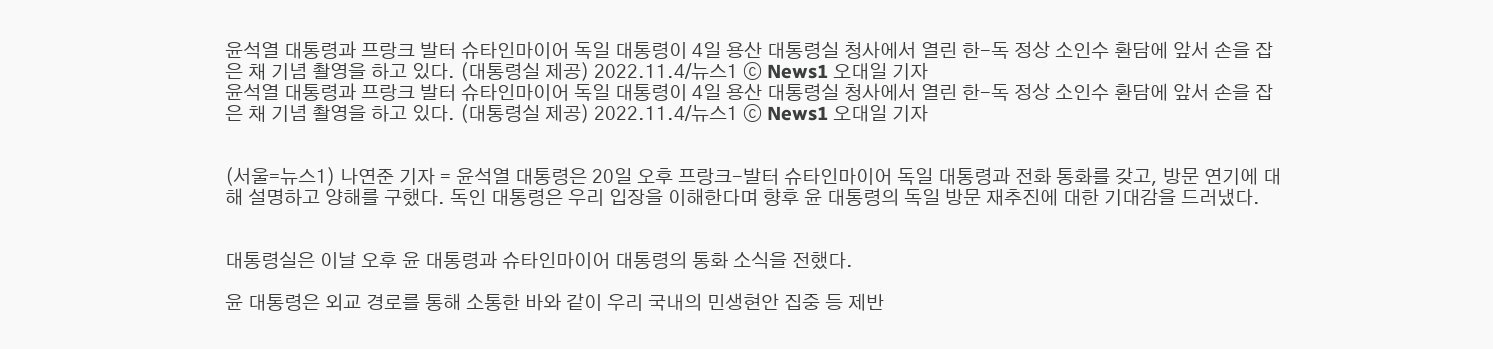윤석열 대통령과 프랑크 발터 슈타인마이어 독일 대통령이 4일 용산 대통령실 청사에서 열린 한-독 정상 소인수 환담에 앞서 손을 잡은 채 기념 촬영을 하고 있다. (대통령실 제공) 2022.11.4/뉴스1 ⓒ News1 오대일 기자
윤석열 대통령과 프랑크 발터 슈타인마이어 독일 대통령이 4일 용산 대통령실 청사에서 열린 한-독 정상 소인수 환담에 앞서 손을 잡은 채 기념 촬영을 하고 있다. (대통령실 제공) 2022.11.4/뉴스1 ⓒ News1 오대일 기자


(서울=뉴스1) 나연준 기자 = 윤석열 대통령은 20일 오후 프랑크-발터 슈타인마이어 독일 대통령과 전화 통화를 갖고, 방문 연기에 대해 설명하고 양해를 구했다. 독인 대통령은 우리 입장을 이해한다며 향후 윤 대통령의 독일 방문 재추진에 대한 기대감을 드러냈다.


대통령실은 이날 오후 윤 대통령과 슈타인마이어 대통령의 통화 소식을 전했다.

윤 대통령은 외교 경로를 통해 소통한 바와 같이 우리 국내의 민생현안 집중 등 제반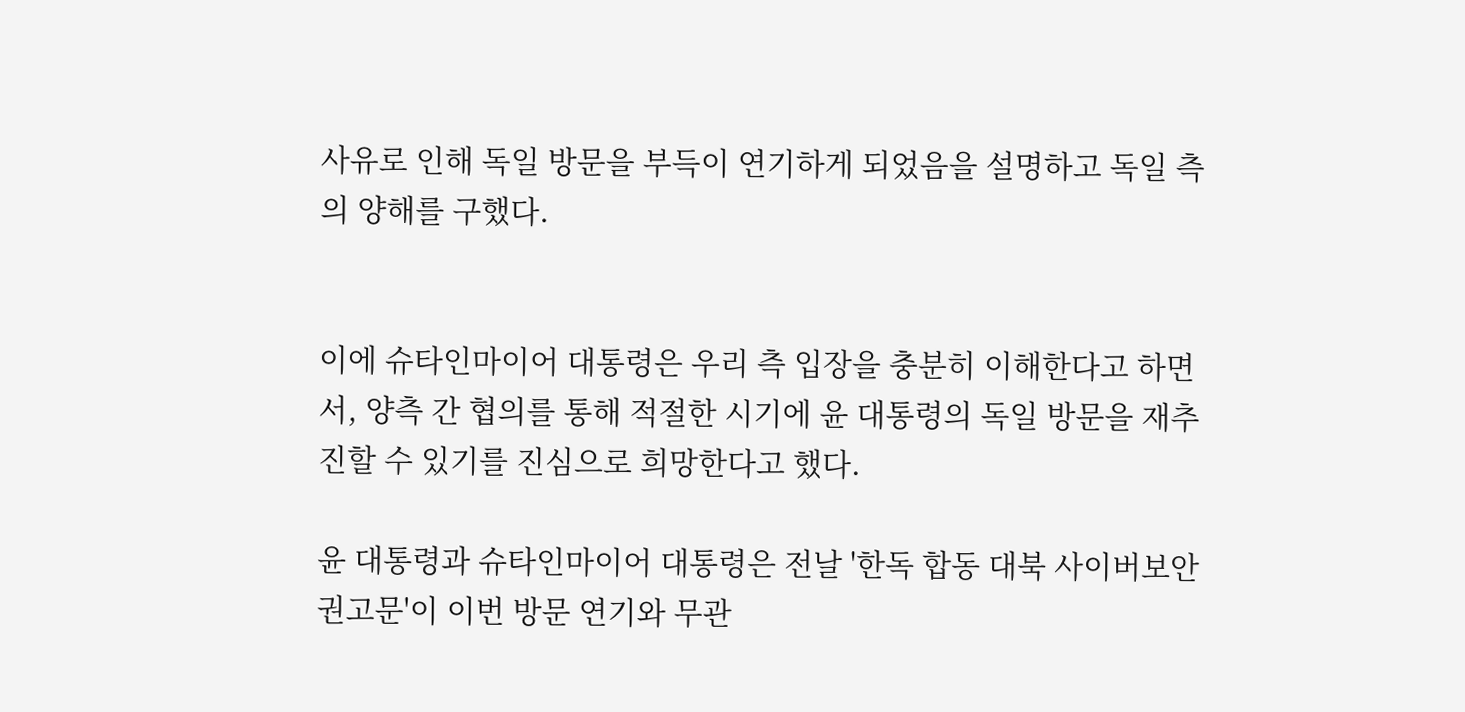사유로 인해 독일 방문을 부득이 연기하게 되었음을 설명하고 독일 측의 양해를 구했다.


이에 슈타인마이어 대통령은 우리 측 입장을 충분히 이해한다고 하면서, 양측 간 협의를 통해 적절한 시기에 윤 대통령의 독일 방문을 재추진할 수 있기를 진심으로 희망한다고 했다.

윤 대통령과 슈타인마이어 대통령은 전날 '한독 합동 대북 사이버보안 권고문'이 이번 방문 연기와 무관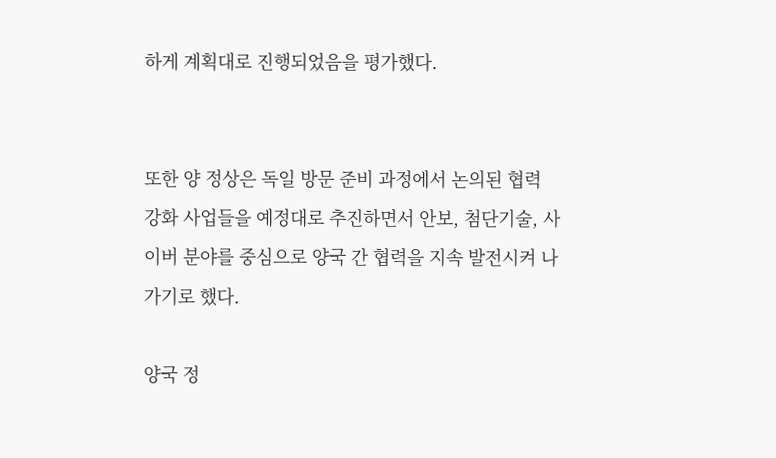하게 계획대로 진행되었음을 평가했다.


또한 양 정상은 독일 방문 준비 과정에서 논의된 협력 강화 사업들을 예정대로 추진하면서 안보, 첨단기술, 사이버 분야를 중심으로 양국 간 협력을 지속 발전시켜 나가기로 했다.

양국 정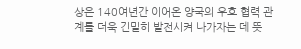상은 140여년간 이어온 양국의 우호 협력 관계를 더욱 긴밀히 발전시켜 나가자는 데 뜻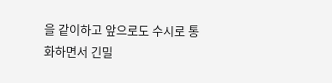을 같이하고 앞으로도 수시로 통화하면서 긴밀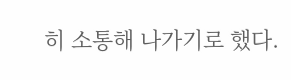히 소통해 나가기로 했다.